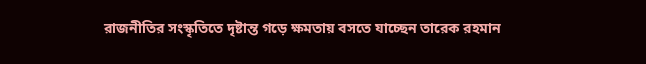রাজনীতির সংস্কৃতিতে দৃষ্টান্ত গড়ে ক্ষমতায় বসতে যাচ্ছেন তারেক রহমান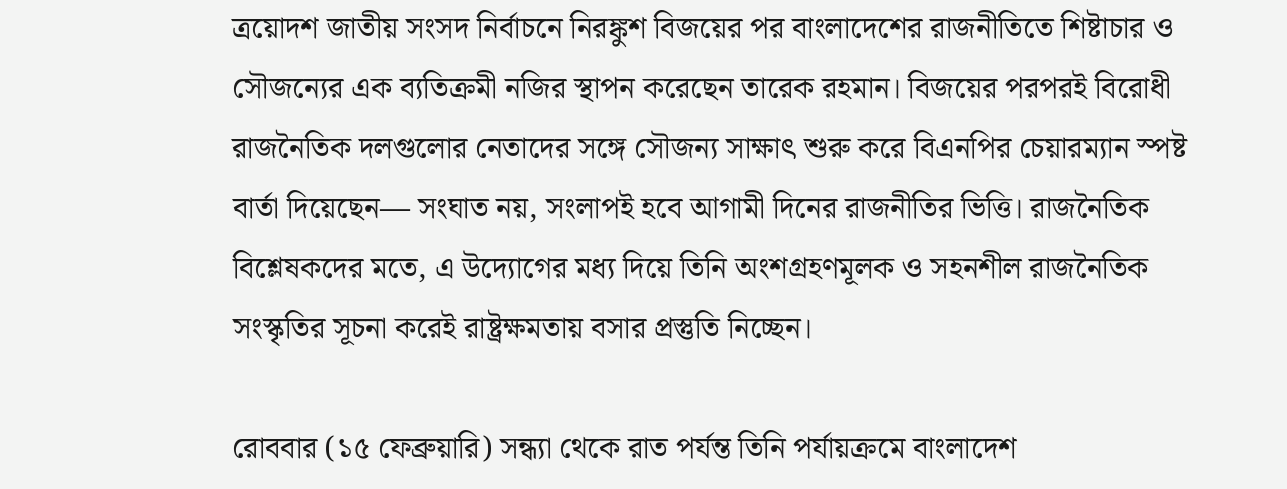ত্রয়োদশ জাতীয় সংসদ নির্বাচনে নিরঙ্কুশ বিজয়ের পর বাংলাদেশের রাজনীতিতে শিষ্টাচার ও সৌজন্যের এক ব্যতিক্রমী নজির স্থাপন করেছেন তারেক রহমান। বিজয়ের পরপরই বিরোধী রাজনৈতিক দলগুলোর নেতাদের সঙ্গে সৌজন্য সাক্ষাৎ শুরু করে বিএনপির চেয়ারম্যান স্পষ্ট বার্তা দিয়েছেন— সংঘাত নয়, সংলাপই হবে আগামী দিনের রাজনীতির ভিত্তি। রাজনৈতিক বিশ্লেষকদের মতে, এ উদ্যোগের মধ্য দিয়ে তিনি অংশগ্রহণমূলক ও সহনশীল রাজনৈতিক সংস্কৃতির সূচনা করেই রাষ্ট্রক্ষমতায় বসার প্রস্তুতি নিচ্ছেন।

রোববার (১৫ ফেব্রুয়ারি) সন্ধ্যা থেকে রাত পর্যন্ত তিনি পর্যায়ক্রমে বাংলাদেশ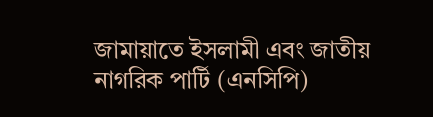জামায়াতে ইসলামী এবং জাতীয় নাগরিক পার্টি (এনসিপি)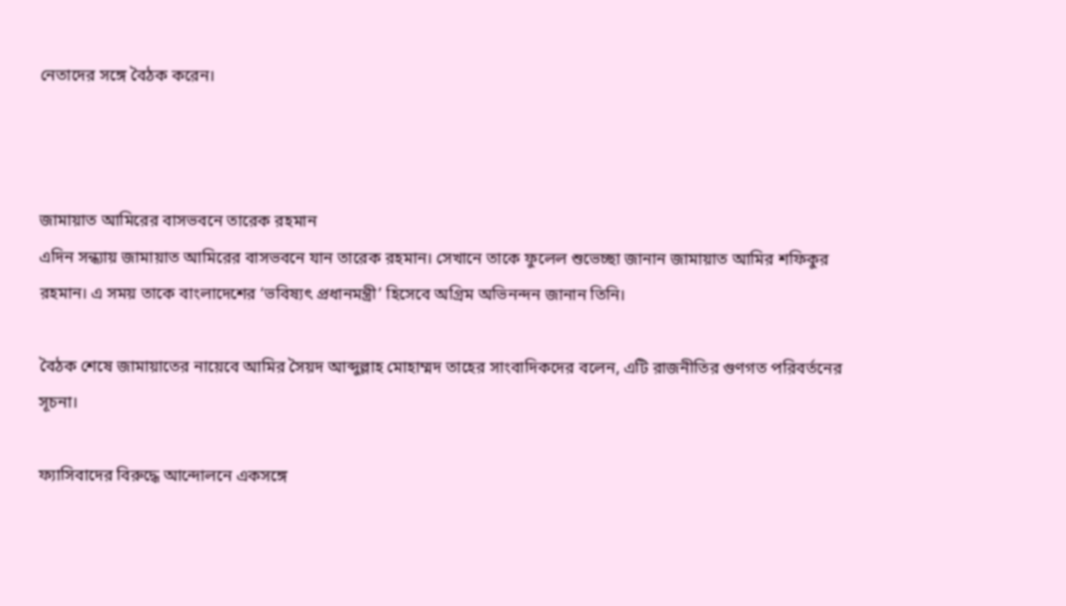নেতাদের সঙ্গে বৈঠক করেন।



জামায়াত আমিরের বাসভবনে তারেক রহমান
এদিন সন্ধ্যায় জামায়াত আমিরের বাসভবনে যান তারেক রহমান। সেখানে তাকে ফুলেল শুভেচ্ছা জানান জামায়াত আমির শফিকুর রহমান। এ সময় তাকে বাংলাদেশের ‘ভবিষ্যৎ প্রধানমন্ত্রী’ হিসেবে অগ্রিম অভিনন্দন জানান তিনি।

বৈঠক শেষে জামায়াতের নায়েবে আমির সৈয়দ আব্দুল্লাহ মোহাম্মদ তাহের সাংবাদিকদের বলেন, এটি রাজনীতির গুণগত পরিবর্তনের সূচনা।

ফ্যাসিবাদের বিরুদ্ধে আন্দোলনে একসঙ্গে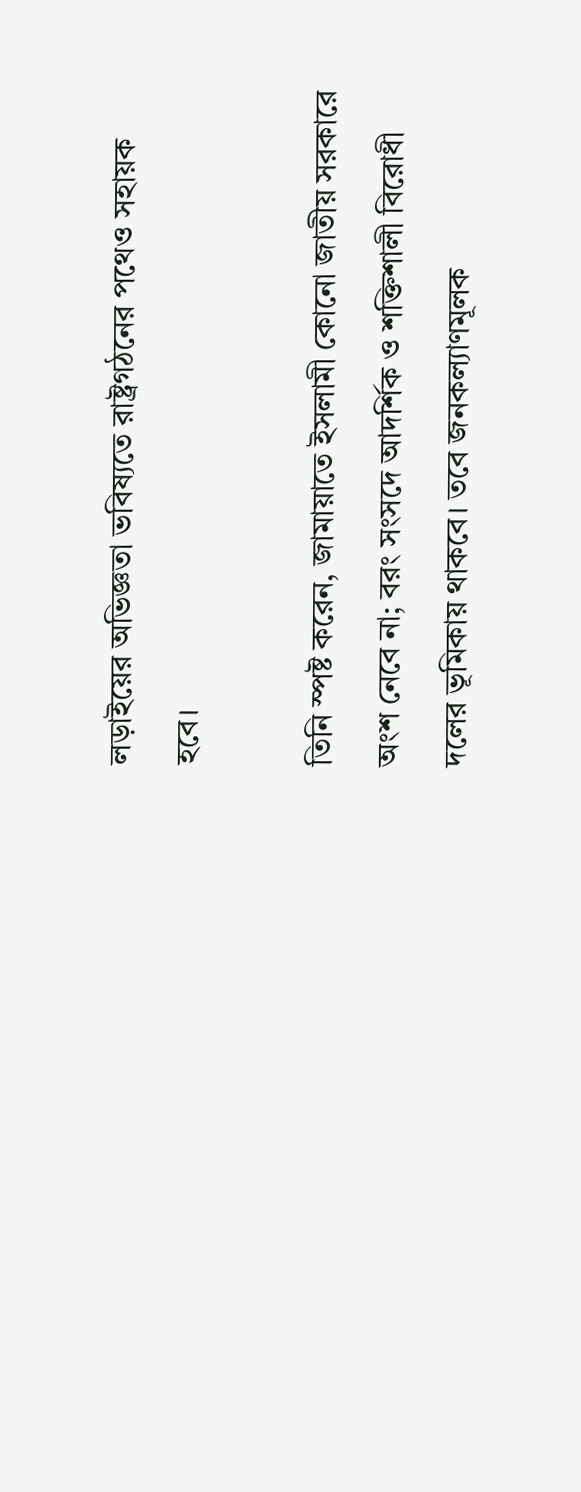লড়াইয়ের অভিজ্ঞতা ভবিষ্যতে রাষ্ট্রগঠনের পথেও সহায়ক হবে।

তিনি স্পষ্ট করেন, জামায়াতে ইসলামী কোনো জাতীয় সরকারে অংশ নেবে না; বরং সংসদে আদর্শিক ও শক্তিশালী বিরোধী দলের ভূমিকায় থাকবে। তবে জনকল্যাণমূলক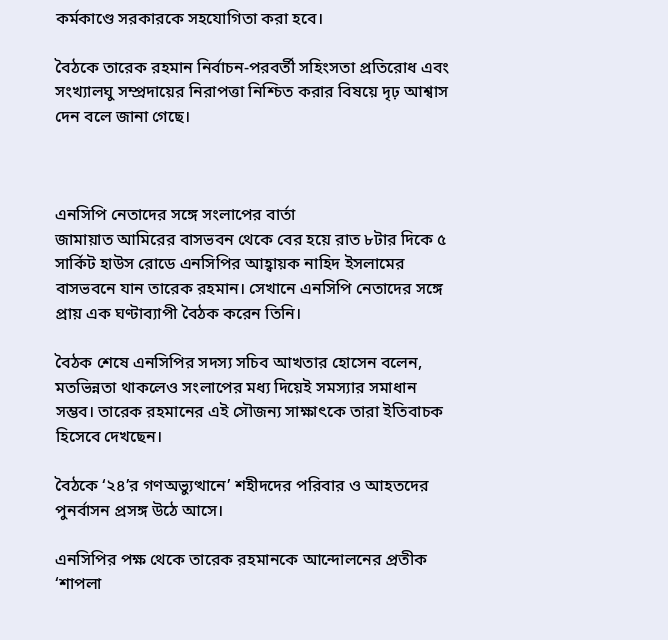কর্মকাণ্ডে সরকারকে সহযোগিতা করা হবে।

বৈঠকে তারেক রহমান নির্বাচন-পরবর্তী সহিংসতা প্রতিরোধ এবং সংখ্যালঘু সম্প্রদায়ের নিরাপত্তা নিশ্চিত করার বিষয়ে দৃঢ় আশ্বাস দেন বলে জানা গেছে।



এনসিপি নেতাদের সঙ্গে সংলাপের বার্তা
জামায়াত আমিরের বাসভবন থেকে বের হয়ে রাত ৮টার দিকে ৫ সার্কিট হাউস রোডে এনসিপির আহ্বায়ক নাহিদ ইসলামের বাসভবনে যান তারেক রহমান। সেখানে এনসিপি নেতাদের সঙ্গে প্রায় এক ঘণ্টাব্যাপী বৈঠক করেন তিনি।

বৈঠক শেষে এনসিপির সদস্য সচিব আখতার হোসেন বলেন, মতভিন্নতা থাকলেও সংলাপের মধ্য দিয়েই সমস্যার সমাধান সম্ভব। তারেক রহমানের এই সৌজন্য সাক্ষাৎকে তারা ইতিবাচক হিসেবে দেখছেন।

বৈঠকে ‘২৪’র গণঅভ্যুত্থানে’ শহীদদের পরিবার ও আহতদের পুনর্বাসন প্রসঙ্গ উঠে আসে।

এনসিপির পক্ষ থেকে তারেক রহমানকে আন্দোলনের প্রতীক ‘শাপলা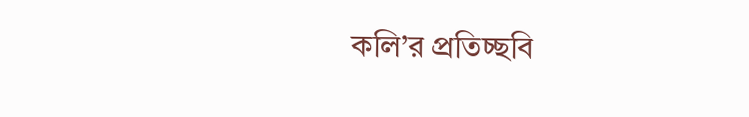কলি’র প্রতিচ্ছবি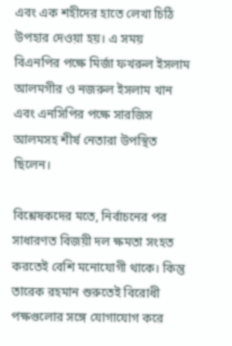এবং এক শহীদের হাতে লেখা চিঠি উপহার দেওয়া হয়। এ সময় বিএনপির পক্ষে মির্জা ফখরুল ইসলাম আলমগীর ও নজরুল ইসলাম খান এবং এনসিপির পক্ষে সারজিস আলমসহ শীর্ষ নেতারা উপস্থিত ছিলেন।

বিশ্লেষকদের মতে, নির্বাচনের পর সাধারণত বিজয়ী দল ক্ষমতা সংহত করতেই বেশি মনোযোগী থাকে। কিন্তু তারেক রহমান শুরুতেই বিরোধী পক্ষগুলোর সঙ্গে যোগাযোগ করে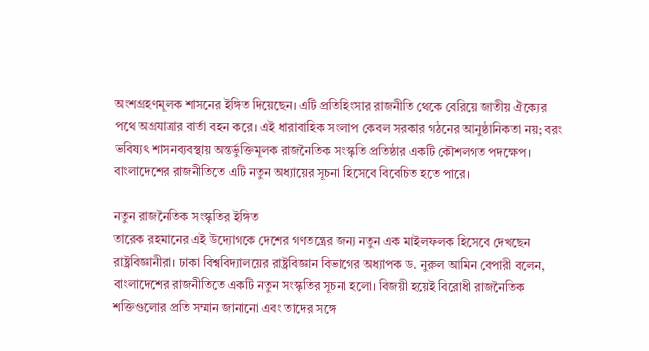অংশগ্রহণমূলক শাসনের ইঙ্গিত দিয়েছেন। এটি প্রতিহিংসার রাজনীতি থেকে বেরিয়ে জাতীয় ঐক্যের পথে অগ্রযাত্রার বার্তা বহন করে। এই ধারাবাহিক সংলাপ কেবল সরকার গঠনের আনুষ্ঠানিকতা নয়; বরং ভবিষ্যৎ শাসনব্যবস্থায় অন্তর্ভুক্তিমূলক রাজনৈতিক সংস্কৃতি প্রতিষ্ঠার একটি কৌশলগত পদক্ষেপ। বাংলাদেশের রাজনীতিতে এটি নতুন অধ্যায়ের সূচনা হিসেবে বিবেচিত হতে পারে।

নতুন রাজনৈতিক সংস্কৃতির ইঙ্গিত
তারেক রহমানের এই উদ্যোগকে দেশের গণতন্ত্রের জন্য নতুন এক মাইলফলক হিসেবে দেখছেন রাষ্ট্রবিজ্ঞানীরা। ঢাকা বিশ্ববিদ্যালয়ের রাষ্ট্রবিজ্ঞান বিভাগের অধ্যাপক ড. নুরুল আমিন বেপারী বলেন, বাংলাদেশের রাজনীতিতে একটি নতুন সংস্কৃতির সূচনা হলো। বিজয়ী হয়েই বিরোধী রাজনৈতিক শক্তিগুলোর প্রতি সম্মান জানানো এবং তাদের সঙ্গে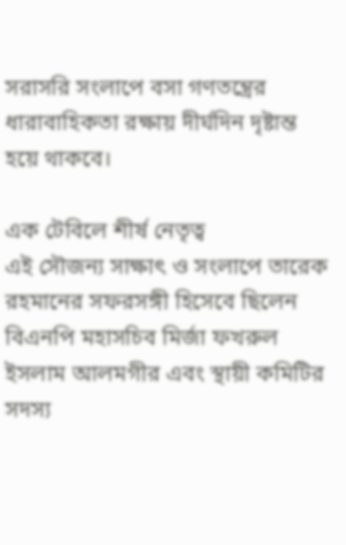সরাসরি সংলাপে বসা গণতন্ত্রের ধারাবাহিকতা রক্ষায় দীর্ঘদিন দৃষ্টান্ত হয়ে থাকবে।

এক টেবিলে শীর্ষ নেতৃত্ব
এই সৌজন্য সাক্ষাৎ ও সংলাপে তারেক রহমানের সফরসঙ্গী হিসেবে ছিলেন বিএনপি মহাসচিব মির্জা ফখরুল ইসলাম আলমগীর এবং স্থায়ী কমিটির সদস্য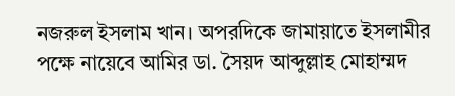নজরুল ইসলাম খান। অপরদিকে জামায়াতে ইসলামীর পক্ষে নায়েবে আমির ডা. সৈয়দ আব্দুল্লাহ মোহাম্মদ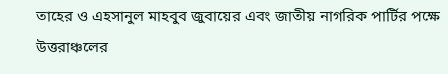তাহের ও এহসানুল মাহবুব জুবায়ের এবং জাতীয় নাগরিক পার্টির পক্ষে উত্তরাঞ্চলের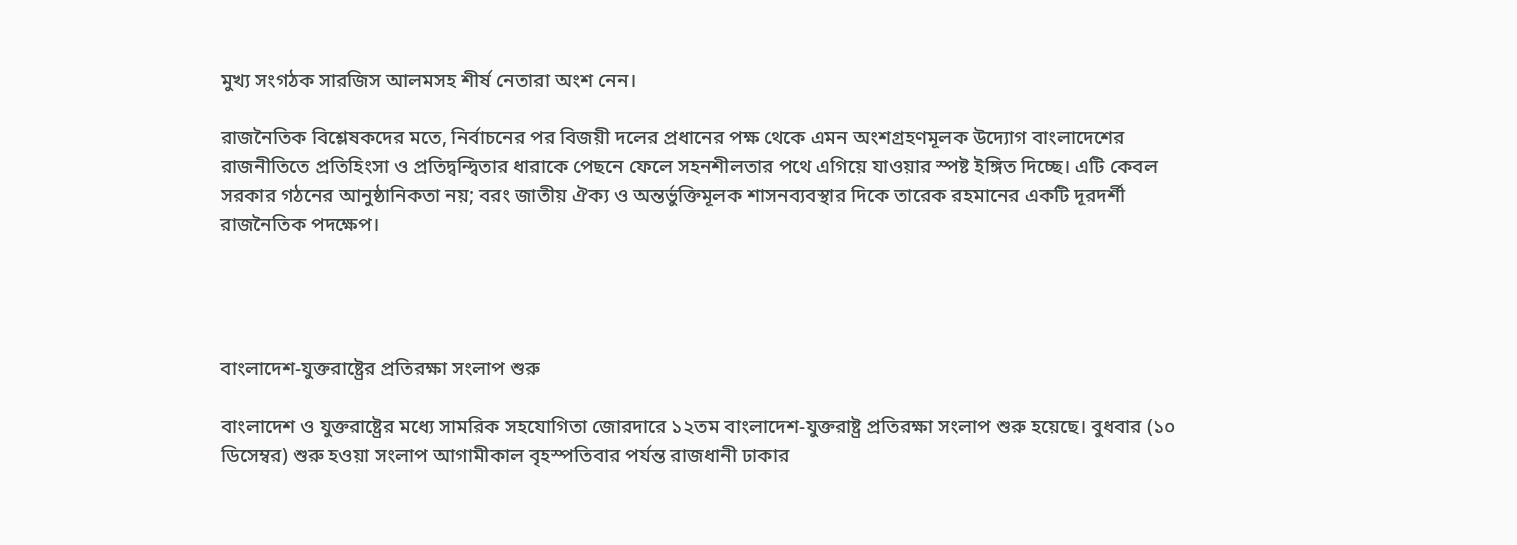মুখ্য সংগঠক সারজিস আলমসহ শীর্ষ নেতারা অংশ নেন।

রাজনৈতিক বিশ্লেষকদের মতে, নির্বাচনের পর বিজয়ী দলের প্রধানের পক্ষ থেকে এমন অংশগ্রহণমূলক উদ্যোগ বাংলাদেশের রাজনীতিতে প্রতিহিংসা ও প্রতিদ্বন্দ্বিতার ধারাকে পেছনে ফেলে সহনশীলতার পথে এগিয়ে যাওয়ার স্পষ্ট ইঙ্গিত দিচ্ছে। এটি কেবল সরকার গঠনের আনুষ্ঠানিকতা নয়; বরং জাতীয় ঐক্য ও অন্তর্ভুক্তিমূলক শাসনব্যবস্থার দিকে তারেক রহমানের একটি দূরদর্শী রাজনৈতিক পদক্ষেপ।




বাংলাদেশ-যুক্তরাষ্ট্রের প্রতিরক্ষা সংলাপ শুরু

বাংলাদেশ ও যুক্তরাষ্ট্রের মধ্যে সামরিক সহযোগিতা জোরদারে ১২তম বাংলাদেশ-যুক্তরাষ্ট্র প্রতিরক্ষা সংলাপ শুরু হয়েছে। বুধবার (১০ ডিসেম্বর) শুরু হওয়া সংলাপ আগামীকাল বৃহস্পতিবার পর্যন্ত রাজধানী ঢাকার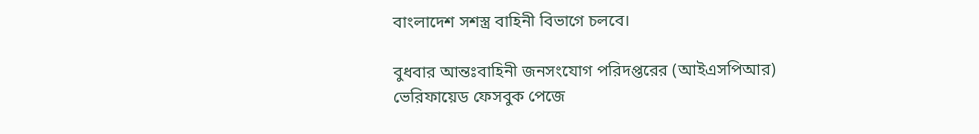বাংলাদেশ সশস্ত্র বাহিনী বিভাগে চলবে।

বুধবার আন্তঃবাহিনী জনসংযোগ পরিদপ্তরের (আইএসপিআর) ভেরিফায়েড ফেসবুক পেজে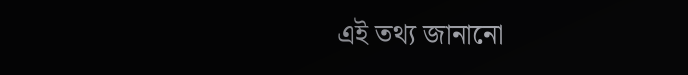এই তথ্য জানানো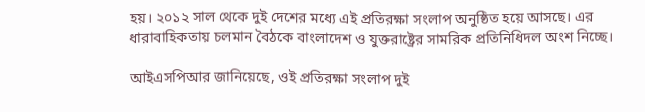হয়। ২০১২ সাল থেকে দুই দেশের মধ্যে এই প্রতিরক্ষা সংলাপ অনুষ্ঠিত হয়ে আসছে। এর ধারাবাহিকতায় চলমান বৈঠকে বাংলাদেশ ও যুক্তরাষ্ট্রের সামরিক প্রতিনিধিদল অংশ নিচ্ছে।

আইএসপিআর জানিয়েছে, ওই প্রতিরক্ষা সংলাপ দুই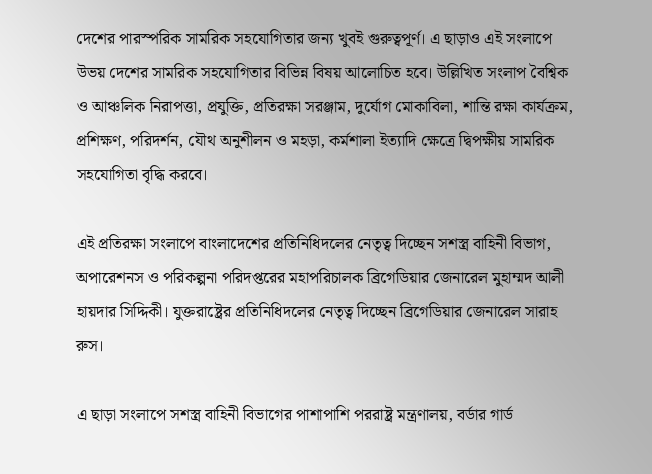দেশের পারস্পরিক সামরিক সহযোগিতার জন্য খুবই গুরুত্বপূর্ণ। এ ছাড়াও এই সংলাপে উভয় দেশের সামরিক সহযোগিতার বিভিন্ন বিষয় আলোচিত হবে। উল্লিখিত সংলাপ বৈশ্বিক ও আঞ্চলিক নিরাপত্তা, প্রযুক্তি, প্রতিরক্ষা সরঞ্জাম, দুর্যোগ মোকাবিলা, শান্তি রক্ষা কার্যক্রম, প্রশিক্ষণ, পরিদর্শন, যৌথ অনুশীলন ও মহড়া, কর্মশালা ইত্যাদি ক্ষেত্রে দ্বিপক্ষীয় সামরিক সহযোগিতা বৃদ্ধি করবে।

এই প্রতিরক্ষা সংলাপে বাংলাদেশের প্রতিনিধিদলের নেতৃত্ব দিচ্ছেন সশস্ত্র বাহিনী বিভাগ, অপারেশনস ও পরিকল্পনা পরিদপ্তরের মহাপরিচালক ব্রিগেডিয়ার জেনারেল মুহাম্মদ আলী হায়দার সিদ্দিকী। যুক্তরাষ্ট্রের প্রতিনিধিদলের নেতৃত্ব দিচ্ছেন ব্রিগেডিয়ার জেনারেল সারাহ রুস।

এ ছাড়া সংলাপে সশস্ত্র বাহিনী বিভাগের পাশাপাশি পররাষ্ট্র মন্ত্রণালয়, বর্ডার গার্ড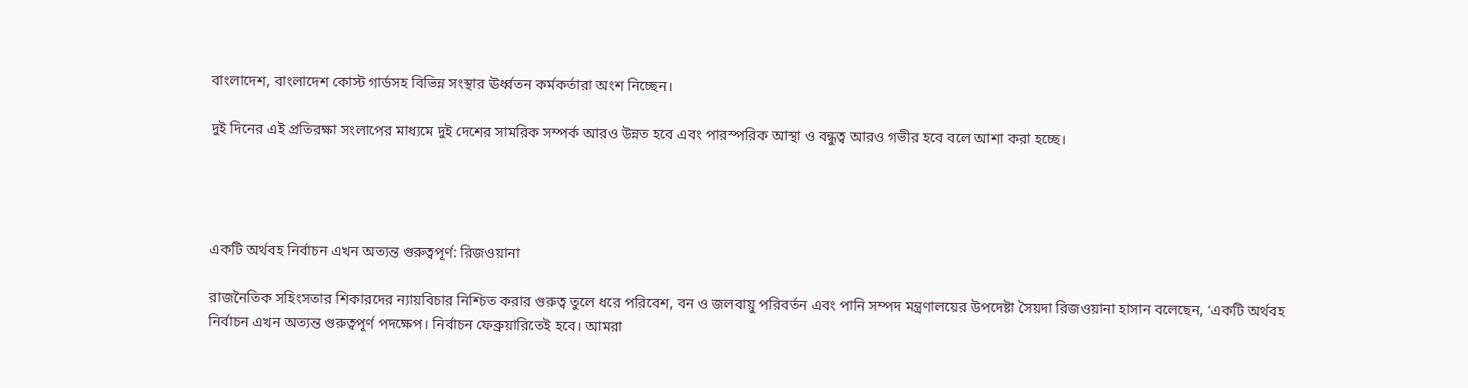বাংলাদেশ, বাংলাদেশ কোস্ট গার্ডসহ বিভিন্ন সংস্থার ঊর্ধ্বতন কর্মকর্তারা অংশ নিচ্ছেন।

দুই দিনের এই প্রতিরক্ষা সংলাপের মাধ্যমে দুই দেশের সামরিক সম্পর্ক আরও উন্নত হবে এবং পারস্পরিক আস্থা ও বন্ধুত্ব আরও গভীর হবে বলে আশা করা হচ্ছে।




একটি অর্থবহ নির্বাচন এখন অত্যন্ত গুরুত্বপূর্ণ: রিজওয়ানা

রাজনৈতিক সহিংসতার শিকারদের ন্যায়বিচার নিশ্চিত করার গুরুত্ব তুলে ধরে পরিবেশ, বন ও জলবায়ু পরিবর্তন এবং পানি সম্পদ মন্ত্রণালয়ের উপদেষ্টা সৈয়দা রিজওয়ানা হাসান বলেছেন, ‘একটি অর্থবহ নির্বাচন এখন অত্যন্ত গুরুত্বপূর্ণ পদক্ষেপ। নির্বাচন ফেব্রুয়ারিতেই হবে। আমরা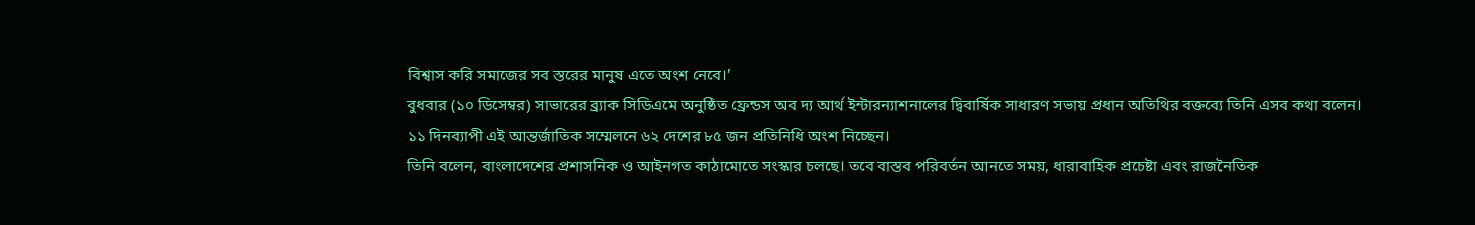বিশ্বাস করি সমাজের সব স্তরের মানুষ এতে অংশ নেবে।’
বুধবার (১০ ডিসেম্বর) সাভারের ব্র্যাক সিডিএমে অনুষ্ঠিত ফ্রেন্ডস অব দ্য আর্থ ইন্টারন্যাশনালের দ্বিবার্ষিক সাধারণ সভায় প্রধান অতিথির বক্তব্যে তিনি এসব কথা বলেন।
১১ দিনব্যাপী এই আন্তর্জাতিক সম্মেলনে ৬২ দেশের ৮৫ জন প্রতিনিধি অংশ নিচ্ছেন।
তিনি বলেন, বাংলাদেশের প্রশাসনিক ও আইনগত কাঠামোতে সংস্কার চলছে। তবে বাস্তব পরিবর্তন আনতে সময়, ধারাবাহিক প্রচেষ্টা এবং রাজনৈতিক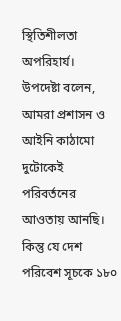স্থিতিশীলতা অপরিহার্য।
উপদেষ্টা বলেন, আমরা প্রশাসন ও আইনি কাঠামো দুটোকেই পরিবর্তনের আওতায় আনছি। কিন্তু যে দেশ পরিবেশ সূচকে ১৮০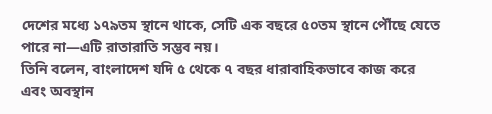দেশের মধ্যে ১৭৯তম স্থানে থাকে, সেটি এক বছরে ৫০তম স্থানে পৌঁছে যেতে পারে না—এটি রাতারাতি সম্ভব নয়।
তিনি বলেন, বাংলাদেশ যদি ৫ থেকে ৭ বছর ধারাবাহিকভাবে কাজ করে এবং অবস্থান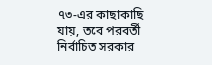৭৩-এর কাছাকাছি যায়, তবে পরবর্তী নির্বাচিত সরকার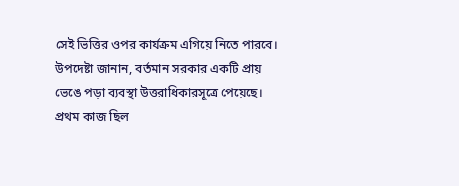সেই ভিত্তির ওপর কার্যক্রম এগিয়ে নিতে পারবে।
উপদেষ্টা জানান, বর্তমান সরকার একটি প্রায় ভেঙে পড়া ব্যবস্থা উত্তরাধিকারসূত্রে পেয়েছে। প্রথম কাজ ছিল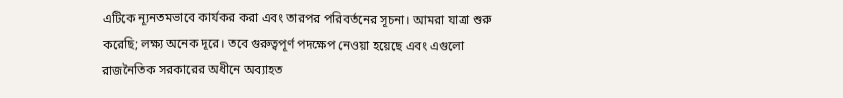এটিকে ন্যূনতমভাবে কার্যকর করা এবং তারপর পরিবর্তনের সূচনা। আমরা যাত্রা শুরু করেছি; লক্ষ্য অনেক দূরে। তবে গুরুত্বপূর্ণ পদক্ষেপ নেওয়া হয়েছে এবং এগুলো রাজনৈতিক সরকারের অধীনে অব্যাহত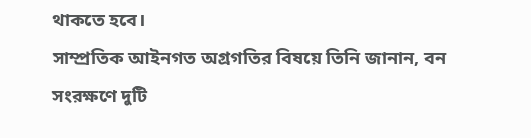থাকতে হবে।
সাম্প্রতিক আইনগত অগ্রগতির বিষয়ে তিনি জানান, বন সংরক্ষণে দুটি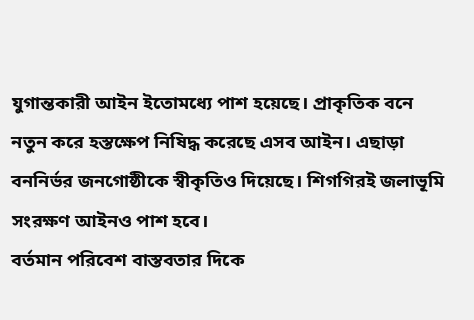যুগান্তকারী আইন ইতোমধ্যে পাশ হয়েছে। প্রাকৃতিক বনে নতুন করে হস্তক্ষেপ নিষিদ্ধ করেছে এসব আইন। এছাড়া বননির্ভর জনগোষ্ঠীকে স্বীকৃতিও দিয়েছে। শিগগিরই জলাভূমি সংরক্ষণ আইনও পাশ হবে।
বর্তমান পরিবেশ বাস্তবতার দিকে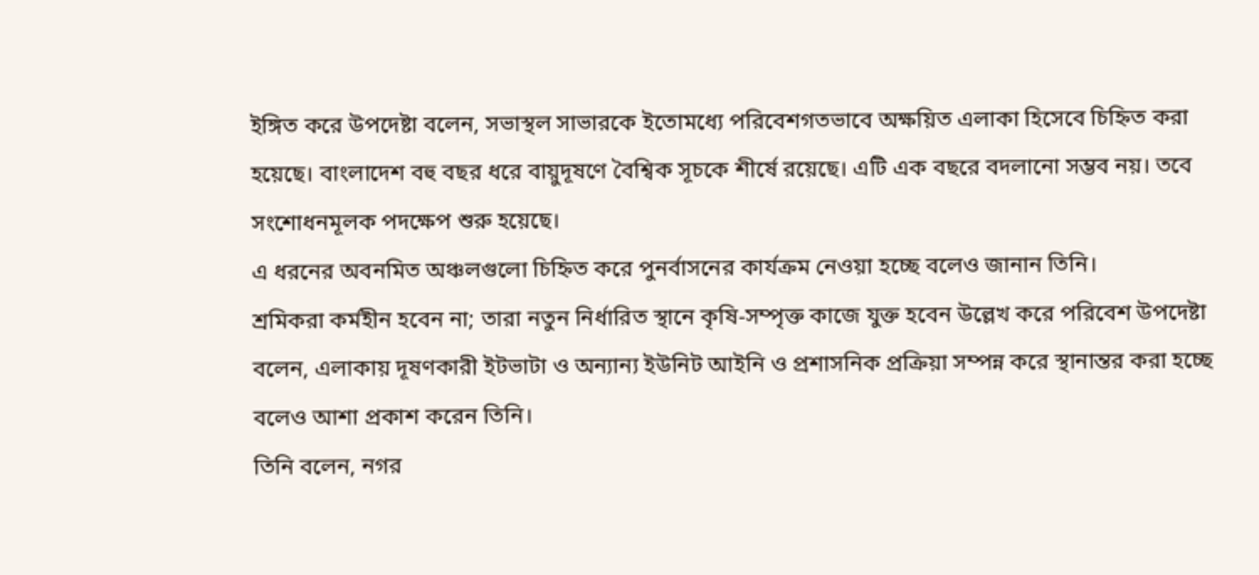ইঙ্গিত করে উপদেষ্টা বলেন, সভাস্থল সাভারকে ইতোমধ্যে পরিবেশগতভাবে অক্ষয়িত এলাকা হিসেবে চিহ্নিত করা হয়েছে। বাংলাদেশ বহু বছর ধরে বায়ুদূষণে বৈশ্বিক সূচকে শীর্ষে রয়েছে। এটি এক বছরে বদলানো সম্ভব নয়। তবে সংশোধনমূলক পদক্ষেপ শুরু হয়েছে।
এ ধরনের অবনমিত অঞ্চলগুলো চিহ্নিত করে পুনর্বাসনের কার্যক্রম নেওয়া হচ্ছে বলেও জানান তিনি।
শ্রমিকরা কর্মহীন হবেন না; তারা নতুন নির্ধারিত স্থানে কৃষি-সম্পৃক্ত কাজে যুক্ত হবেন উল্লেখ করে পরিবেশ উপদেষ্টা বলেন, এলাকায় দূষণকারী ইটভাটা ও অন্যান্য ইউনিট আইনি ও প্রশাসনিক প্রক্রিয়া সম্পন্ন করে স্থানান্তর করা হচ্ছে বলেও আশা প্রকাশ করেন তিনি।
তিনি বলেন, নগর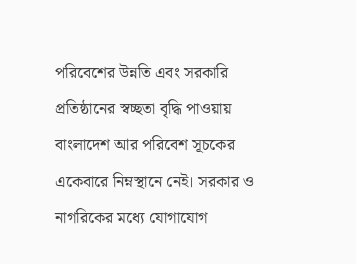পরিবেশের উন্নতি এবং সরকারি প্রতিষ্ঠানের স্বচ্ছতা বৃদ্ধি পাওয়ায় বাংলাদেশ আর পরিবেশ সূচকের একেবারে নিম্নস্থানে নেই। সরকার ও নাগরিকের মধ্যে যোগাযোগ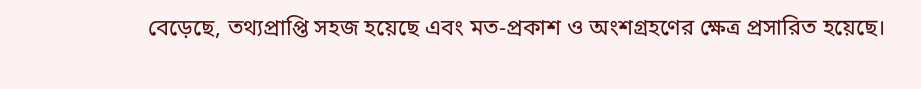বেড়েছে, তথ্যপ্রাপ্তি সহজ হয়েছে এবং মত-প্রকাশ ও অংশগ্রহণের ক্ষেত্র প্রসারিত হয়েছে।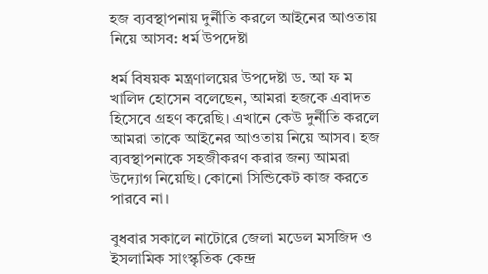হজ ব্যবস্থাপনায় দুর্নীতি করলে আইনের আওতায় নিয়ে আসব: ধর্ম উপদেষ্টা

ধর্ম বিষয়ক মন্ত্রণালয়ের উপদেষ্টা ড. আ ফ ম খালিদ হোসেন বলেছেন, আমরা হজকে এবাদত হিসেবে গ্রহণ করেছি। এখানে কেউ দুর্নীতি করলে আমরা তাকে আইনের আওতায় নিয়ে আসব। হজ ব্যবস্থাপনাকে সহজীকরণ করার জন্য আমরা উদ্যোগ নিয়েছি। কোনো সিন্ডিকেট কাজ করতে পারবে না।

বুধবার সকালে নাটোরে জেলা মডেল মসজিদ ও ইসলামিক সাংস্কৃতিক কেন্দ্র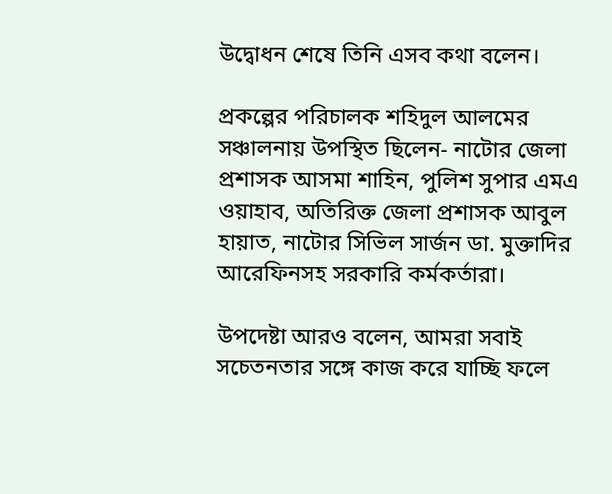উদ্বোধন শেষে তিনি এসব কথা বলেন।

প্রকল্পের পরিচালক শহিদুল আলমের সঞ্চালনায় উপস্থিত ছিলেন- নাটোর জেলা প্রশাসক আসমা শাহিন, পুলিশ সুপার এমএ ওয়াহাব, অতিরিক্ত জেলা প্রশাসক আবুল হায়াত, নাটোর সিভিল সার্জন ডা. মুক্তাদির আরেফিনসহ সরকারি কর্মকর্তারা।

উপদেষ্টা আরও বলেন, আমরা সবাই সচেতনতার সঙ্গে কাজ করে যাচ্ছি ফলে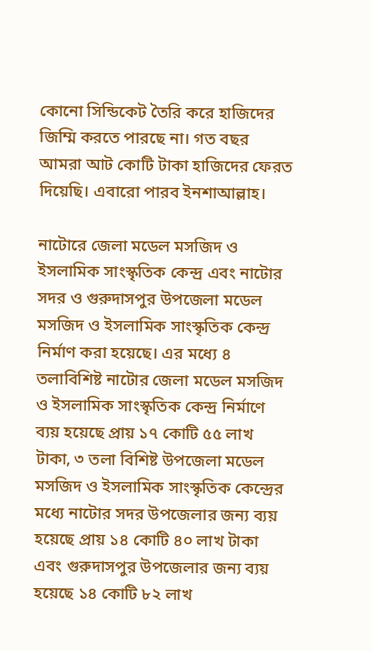কোনো সিন্ডিকেট তৈরি করে হাজিদের জিম্মি করতে পারছে না। গত বছর আমরা আট কোটি টাকা হাজিদের ফেরত দিয়েছি। এবারো পারব ইনশাআল্লাহ।

নাটোরে জেলা মডেল মসজিদ ও ইসলামিক সাংস্কৃতিক কেন্দ্র এবং নাটোর সদর ও গুরুদাসপুর উপজেলা মডেল মসজিদ ও ইসলামিক সাংস্কৃতিক কেন্দ্র নির্মাণ করা হয়েছে। এর মধ্যে ৪ তলাবিশিষ্ট নাটোর জেলা মডেল মসজিদ ও ইসলামিক সাংস্কৃতিক কেন্দ্র নির্মাণে ব্যয় হয়েছে প্রায় ১৭ কোটি ৫৫ লাখ টাকা, ৩ তলা বিশিষ্ট উপজেলা মডেল মসজিদ ও ইসলামিক সাংস্কৃতিক কেন্দ্রের মধ্যে নাটোর সদর উপজেলার জন্য ব্যয় হয়েছে প্রায় ১৪ কোটি ৪০ লাখ টাকা এবং গুরুদাসপুর উপজেলার জন্য ব্যয় হয়েছে ১৪ কোটি ৮২ লাখ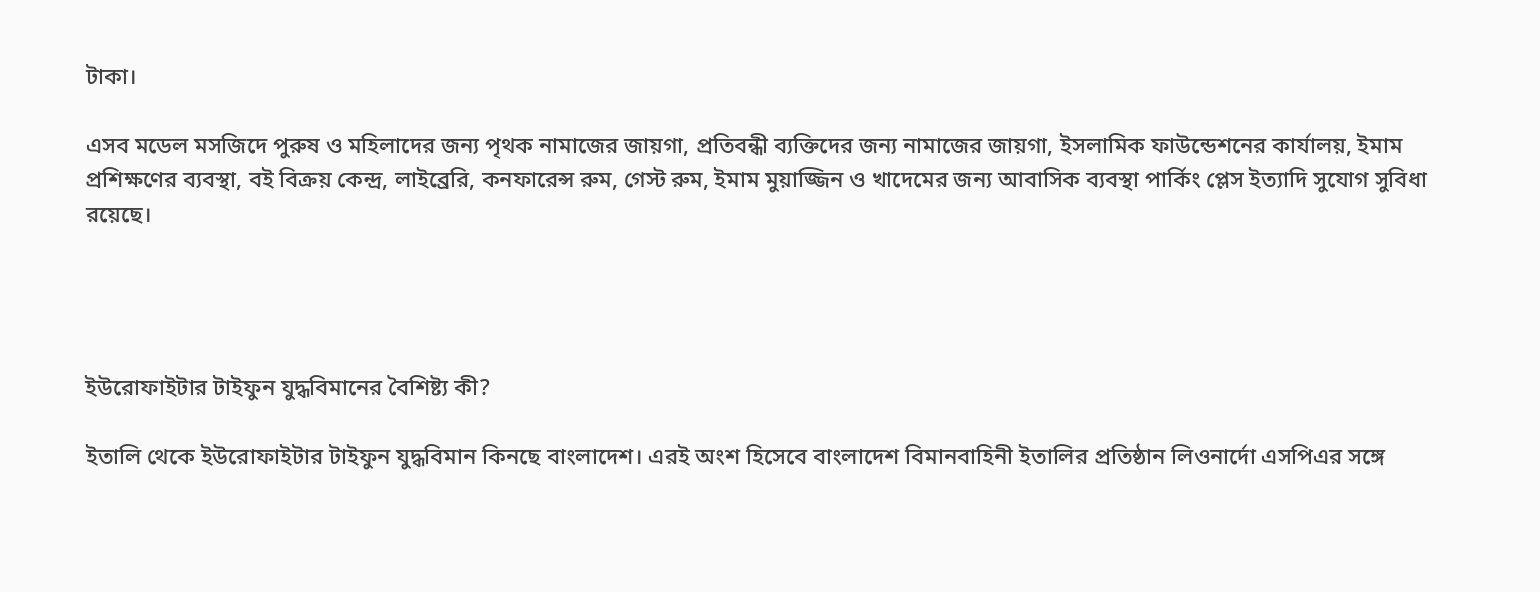টাকা।

এসব মডেল মসজিদে পুরুষ ও মহিলাদের জন্য পৃথক নামাজের জায়গা, প্রতিবন্ধী ব্যক্তিদের জন্য নামাজের জায়গা, ইসলামিক ফাউন্ডেশনের কার্যালয়, ইমাম প্রশিক্ষণের ব্যবস্থা, বই বিক্রয় কেন্দ্র, লাইব্রেরি, কনফারেন্স রুম, গেস্ট রুম, ইমাম মুয়াজ্জিন ও খাদেমের জন্য আবাসিক ব্যবস্থা পার্কিং প্লেস ইত্যাদি সুযোগ সুবিধা রয়েছে।




ইউরোফাইটার টাইফুন যুদ্ধবিমানের বৈশিষ্ট্য কী?

ইতালি থেকে ইউরোফাইটার টাইফুন যুদ্ধবিমান কিনছে বাংলাদেশ। এরই অংশ হিসেবে বাংলাদেশ বিমানবাহিনী ইতালির প্রতিষ্ঠান লিওনার্দো এসপিএর সঙ্গে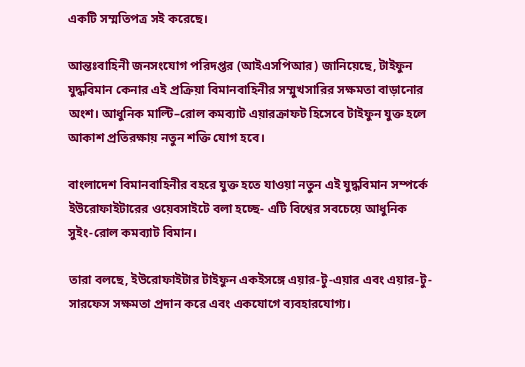একটি সম্মতিপত্র সই করেছে।

আন্তঃবাহিনী জনসংযোগ পরিদপ্তর (আইএসপিআর) জানিয়েছে, টাইফুন যুদ্ধবিমান কেনার এই প্রক্রিয়া বিমানবাহিনীর সম্মুখসারির সক্ষমতা বাড়ানোর অংশ। আধুনিক মাল্টি–রোল কমব্যাট এয়ারক্রাফট হিসেবে টাইফুন যুক্ত হলে আকাশ প্রতিরক্ষায় নতুন শক্তি যোগ হবে।

বাংলাদেশ বিমানবাহিনীর বহরে যুক্ত হতে যাওয়া নতুন এই যুদ্ধবিমান সম্পর্কে ইউরোফাইটারের ওয়েবসাইটে বলা হচ্ছে- এটি বিশ্বের সবচেয়ে আধুনিক সুইং-রোল কমব্যাট বিমান।

তারা বলছে, ইউরোফাইটার টাইফুন একইসঙ্গে এয়ার-টু-এয়ার এবং এয়ার-টু-সারফেস সক্ষমতা প্রদান করে এবং একযোগে ব্যবহারযোগ্য।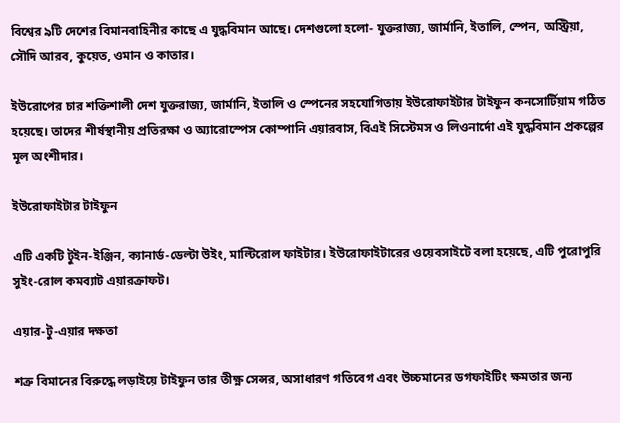বিশ্বের ৯টি দেশের বিমানবাহিনীর কাছে এ যুদ্ধবিমান আছে। দেশগুলো হলো- যুক্তরাজ্য, জার্মানি, ইতালি, স্পেন, অস্ট্রিয়া, সৌদি আরব, কুয়েত, ওমান ও কাতার।

ইউরোপের চার শক্তিশালী দেশ যুক্তরাজ্য, জার্মানি, ইতালি ও স্পেনের সহযোগিতায় ইউরোফাইটার টাইফুন কনসোর্টিয়াম গঠিত হয়েছে। তাদের শীর্ষস্থানীয় প্রতিরক্ষা ও অ্যারোস্পেস কোম্পানি এয়ারবাস, বিএই সিস্টেমস ও লিওনার্দো এই যুদ্ধবিমান প্রকল্পের মূল অংশীদার।

ইউরোফাইটার টাইফুন

এটি একটি টুইন-ইঞ্জিন, ক্যানার্ড-ডেল্টা উইং, মাল্টিরোল ফাইটার। ইউরোফাইটারের ওয়েবসাইটে বলা হয়েছে, এটি পুরোপুরি সুইং-রোল কমব্যাট এয়ারক্রাফট।

এয়ার-টু-এয়ার দক্ষতা

শত্রু বিমানের বিরুদ্ধে লড়াইয়ে টাইফুন তার তীক্ষ্ণ সেন্সর, অসাধারণ গতিবেগ এবং উচ্চমানের ডগফাইটিং ক্ষমতার জন্য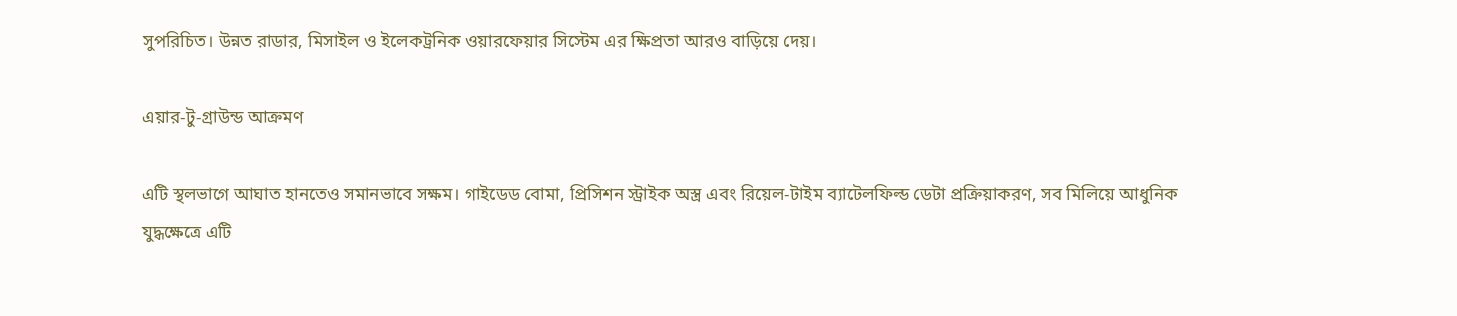সুপরিচিত। উন্নত রাডার, মিসাইল ও ইলেকট্রনিক ওয়ারফেয়ার সিস্টেম এর ক্ষিপ্রতা আরও বাড়িয়ে দেয়।

এয়ার-টু-গ্রাউন্ড আক্রমণ

এটি স্থলভাগে আঘাত হানতেও সমানভাবে সক্ষম। গাইডেড বোমা, প্রিসিশন স্ট্রাইক অস্ত্র এবং রিয়েল-টাইম ব্যাটেলফিল্ড ডেটা প্রক্রিয়াকরণ, সব মিলিয়ে আধুনিক যুদ্ধক্ষেত্রে এটি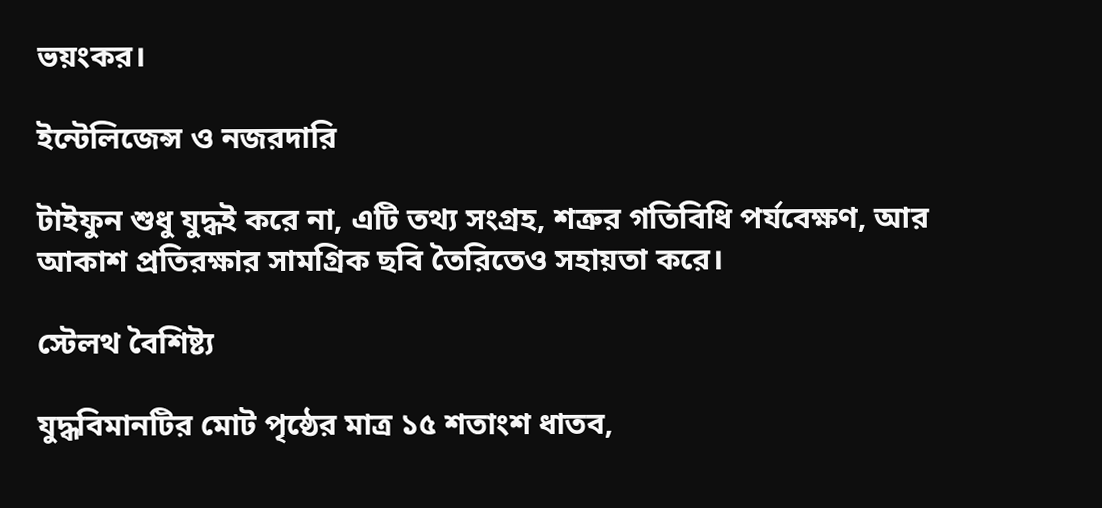ভয়ংকর।

ইন্টেলিজেন্স ও নজরদারি

টাইফুন শুধু যুদ্ধই করে না, এটি তথ্য সংগ্রহ, শত্রুর গতিবিধি পর্যবেক্ষণ, আর আকাশ প্রতিরক্ষার সামগ্রিক ছবি তৈরিতেও সহায়তা করে।

স্টেলথ বৈশিষ্ট্য

যুদ্ধবিমানটির মোট পৃষ্ঠের মাত্র ১৫ শতাংশ ধাতব,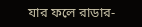যার ফলে রাডার-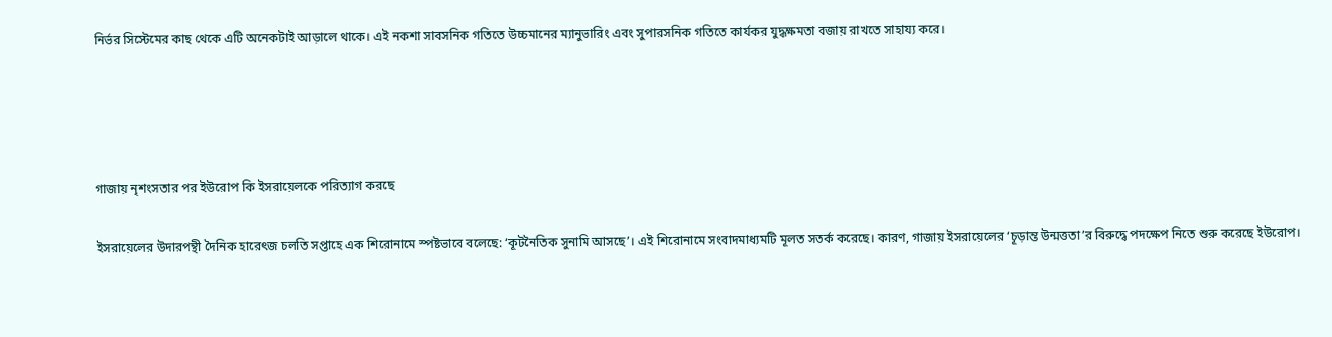নির্ভর সিস্টেমের কাছ থেকে এটি অনেকটাই আড়ালে থাকে। এই নকশা সাবসনিক গতিতে উচ্চমানের ম্যানুভারিং এবং সুপারসনিক গতিতে কার্যকর যুদ্ধক্ষমতা বজায় রাখতে সাহায্য করে।




গাজায় নৃশংসতার পর ইউরোপ কি ইসরায়েলকে পরিত্যাগ করছে

ইসরায়েলের উদারপন্থী দৈনিক হারেৎজ চলতি সপ্তাহে এক শিরোনামে স্পষ্টভাবে বলেছে: ‘কূটনৈতিক সুনামি আসছে’। এই শিরোনামে সংবাদমাধ্যমটি মূলত সতর্ক করেছে। কারণ, গাজায় ইসরায়েলের ‘চূড়ান্ত উন্মত্ততা’র বিরুদ্ধে পদক্ষেপ নিতে শুরু করেছে ইউরোপ।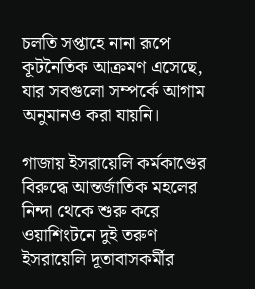চলতি সপ্তাহে নানা রূপে কূটনৈতিক আক্রমণ এসেছে, যার সবগুলো সম্পর্কে আগাম অনুমানও করা যায়নি।

গাজায় ইসরায়েলি কর্মকাণ্ডের বিরুদ্ধে আন্তর্জাতিক মহলের নিন্দা থেকে শুরু করে ওয়াশিংটনে দুই তরুণ ইসরায়েলি দূতাবাসকর্মীর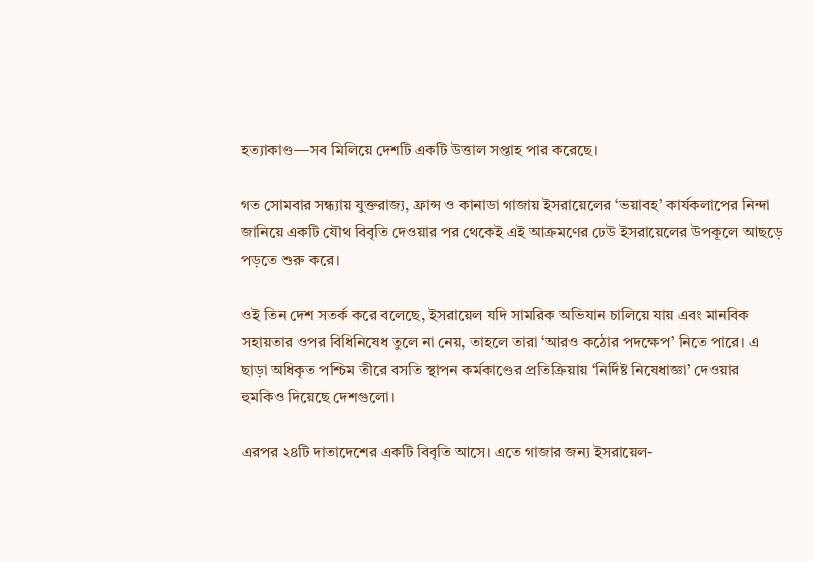হত্যাকাণ্ড—সব মিলিয়ে দেশটি একটি উত্তাল সপ্তাহ পার করেছে।

গত সোমবার সন্ধ্যায় যুক্তরাজ্য, ফ্রান্স ও কানাডা গাজায় ইসরায়েলের ‘ভয়াবহ’ কার্যকলাপের নিন্দা জানিয়ে একটি যৌথ বিবৃতি দেওয়ার পর থেকেই এই আক্রমণের ঢেউ ইসরায়েলের উপকূলে আছড়ে পড়তে শুরু করে।

ওই তিন দেশ সতর্ক করে বলেছে, ইসরায়েল যদি সামরিক অভিযান চালিয়ে যায় এবং মানবিক সহায়তার ওপর বিধিনিষেধ তুলে না নেয়, তাহলে তারা ‘আরও কঠোর পদক্ষেপ’ নিতে পারে। এ ছাড়া অধিকৃত পশ্চিম তীরে বসতি স্থাপন কর্মকাণ্ডের প্রতিক্রিয়ায় ‘নির্দিষ্ট নিষেধাজ্ঞা’ দেওয়ার হুমকিও দিয়েছে দেশগুলো।

এরপর ২৪টি দাতাদেশের একটি বিবৃতি আসে। এতে গাজার জন্য ইসরায়েল-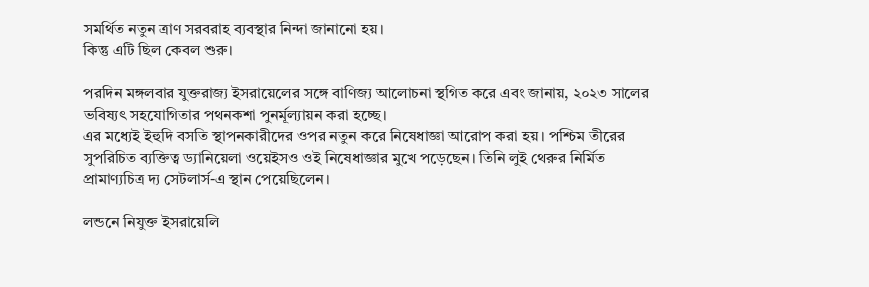সমর্থিত নতুন ত্রাণ সরবরাহ ব্যবস্থার নিন্দা জানানো হয়।
কিন্তু এটি ছিল কেবল শুরু।

পরদিন মঙ্গলবার যুক্তরাজ্য ইসরায়েলের সঙ্গে বাণিজ্য আলোচনা স্থগিত করে এবং জানায়, ২০২৩ সালের ভবিষ্যৎ সহযোগিতার পথনকশা পুনর্মূল্যায়ন করা হচ্ছে।
এর মধ্যেই ইহুদি বসতি স্থাপনকারীদের ওপর নতুন করে নিষেধাজ্ঞা আরোপ করা হয়। পশ্চিম তীরের সুপরিচিত ব্যক্তিত্ব ড্যানিয়েলা ওয়েইসও ওই নিষেধাজ্ঞার মুখে পড়েছেন। তিনি লুই থেরুর নির্মিত প্রামাণ্যচিত্র দ্য সেটলার্স-এ স্থান পেয়েছিলেন।

লন্ডনে নিযুক্ত ইসরায়েলি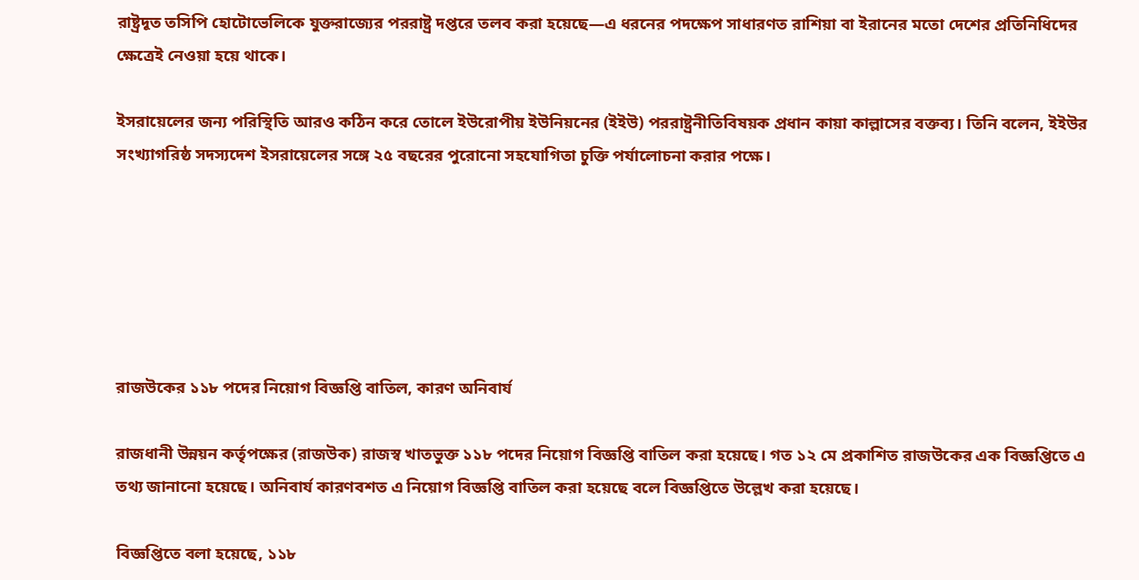রাষ্ট্রদূত তসিপি হোটোভেলিকে যুক্তরাজ্যের পররাষ্ট্র দপ্তরে তলব করা হয়েছে—এ ধরনের পদক্ষেপ সাধারণত রাশিয়া বা ইরানের মতো দেশের প্রতিনিধিদের ক্ষেত্রেই নেওয়া হয়ে থাকে।

ইসরায়েলের জন্য পরিস্থিতি আরও কঠিন করে তোলে ইউরোপীয় ইউনিয়নের (ইইউ) পররাষ্ট্রনীতিবিষয়ক প্রধান কায়া কাল্লাসের বক্তব্য। তিনি বলেন, ইইউর সংখ্যাগরিষ্ঠ সদস্যদেশ ইসরায়েলের সঙ্গে ২৫ বছরের পুরোনো সহযোগিতা চুক্তি পর্যালোচনা করার পক্ষে।






রাজউকের ১১৮ পদের নিয়োগ বিজ্ঞপ্তি বাতিল, কারণ অনিবার্য

রাজধানী উন্নয়ন কর্তৃপক্ষের (রাজউক) রাজস্ব খাতভুক্ত ১১৮ পদের নিয়োগ বিজ্ঞপ্তি বাতিল করা হয়েছে। গত ১২ মে প্রকাশিত রাজউকের এক বিজ্ঞপ্তিতে এ তথ্য জানানো হয়েছে। অনিবার্য কারণবশত এ নিয়োগ বিজ্ঞপ্তি বাতিল করা হয়েছে বলে বিজ্ঞপ্তিতে উল্লেখ করা হয়েছে।

বিজ্ঞপ্তিতে বলা হয়েছে, ১১৮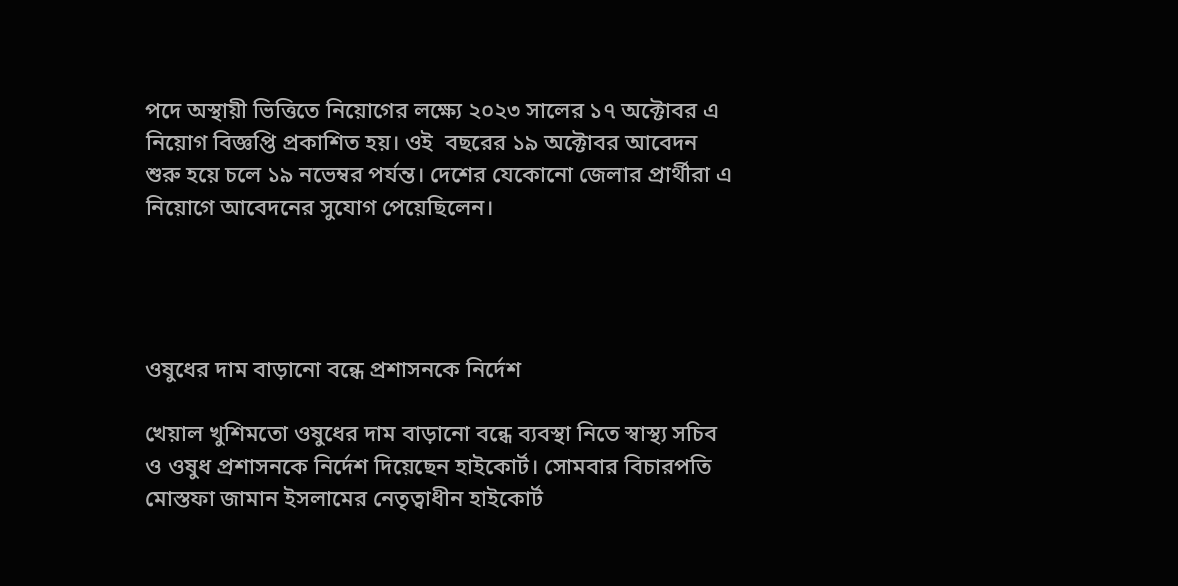পদে অস্থায়ী ভিত্তিতে নিয়োগের লক্ষ্যে ২০২৩ সালের ১৭ অক্টোবর এ নিয়োগ বিজ্ঞপ্তি প্রকাশিত হয়। ওই  বছরের ১৯ অক্টোবর আবেদন শুরু হয়ে চলে ১৯ নভেম্বর পর্যন্ত। দেশের যেকোনো জেলার প্রার্থীরা এ নিয়োগে আবেদনের সুযোগ পেয়েছিলেন।




ওষুধের দাম বাড়ানো বন্ধে প্রশাসনকে নির্দেশ

খেয়াল খুশিমতো ওষুধের দাম বাড়ানো বন্ধে ব্যবস্থা নিতে স্বাস্থ্য সচিব ও ওষুধ প্রশাসনকে নির্দেশ দিয়েছেন হাইকোর্ট। সোমবার বিচারপতি মোস্তফা জামান ইসলামের নেতৃত্বাধীন হাইকোর্ট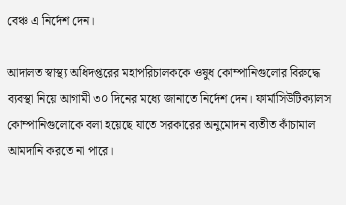বেঞ্চ এ নির্দেশ দেন।

আদালত স্বাস্থ্য অধিদপ্তরের মহাপরিচালককে ওষুধ কোম্পানিগুলোর বিরুদ্ধে ব্যবস্থা নিয়ে আগামী ৩০ দিনের মধ্যে জানাতে নির্দেশ দেন। ফার্মাসিউটিক্যালস কোম্পানিগুলোকে বলা হয়েছে যাতে সরকারের অনুমোদন ব্যতীত কাঁচামাল আমদানি করতে না পারে।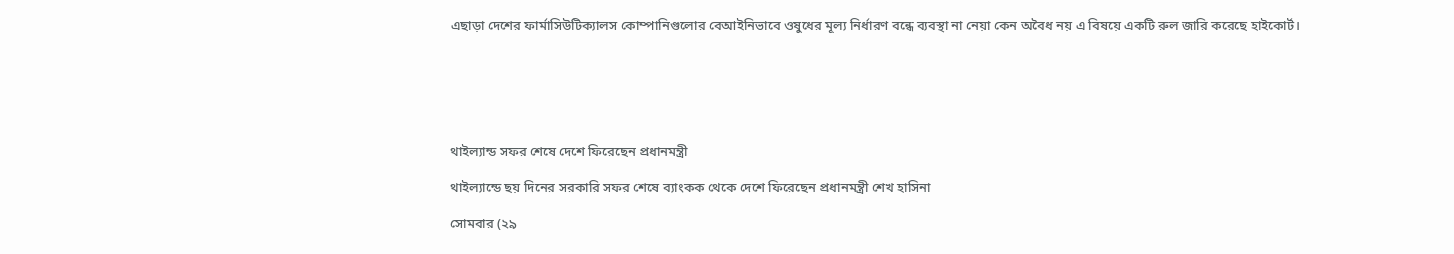এছাড়া দেশের ফার্মাসিউটিক্যালস কোম্পানিগুলোর বেআইনিভাবে ওষুধের মূল্য নির্ধারণ বন্ধে ব্যবস্থা না নেয়া কেন অবৈধ নয় এ বিষয়ে একটি রুল জারি করেছে হাইকোর্ট।






থাইল্যান্ড সফর শেষে দেশে ফিরেছেন প্রধানমন্ত্রী

থাইল্যান্ডে ছয় দিনের সরকারি সফর শেষে ব্যাংকক থেকে দেশে ফিরেছেন প্রধানমন্ত্রী শেখ হাসিনা

সোমবার (২৯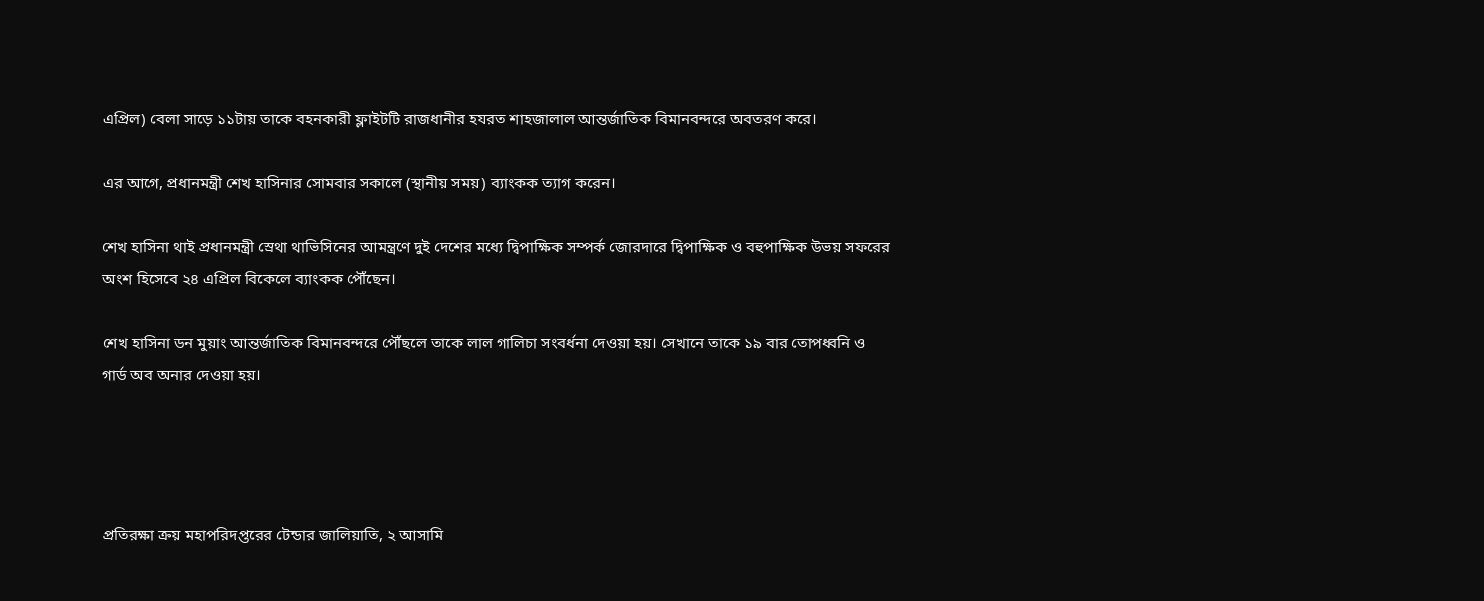এপ্রিল) বেলা সাড়ে ১১টায় তাকে বহনকারী ফ্লাইটটি রাজধানীর হযরত শাহজালাল আন্তর্জাতিক বিমানবন্দরে অবতরণ করে।

এর আগে, প্রধানমন্ত্রী শেখ হাসিনার সোমবার সকালে (স্থানীয় সময়) ব্যাংকক ত্যাগ করেন।

শেখ হাসিনা থাই প্রধানমন্ত্রী স্রেথা থাভিসিনের আমন্ত্রণে দুই দেশের মধ্যে দ্বিপাক্ষিক সম্পর্ক জোরদারে দ্বিপাক্ষিক ও বহুপাক্ষিক উভয় সফরের অংশ হিসেবে ২৪ এপ্রিল বিকেলে ব্যাংকক পৌঁছেন।

শেখ হাসিনা ডন মুয়াং আন্তর্জাতিক বিমানবন্দরে পৌঁছলে তাকে লাল গালিচা সংবর্ধনা দেওয়া হয়। সেখানে তাকে ১৯ বার তোপধ্বনি ও গার্ড অব অনার দেওয়া হয়।




প্রতিরক্ষা ক্রয় মহাপরিদপ্তরের টেন্ডার জালিয়াতি, ২ আসামি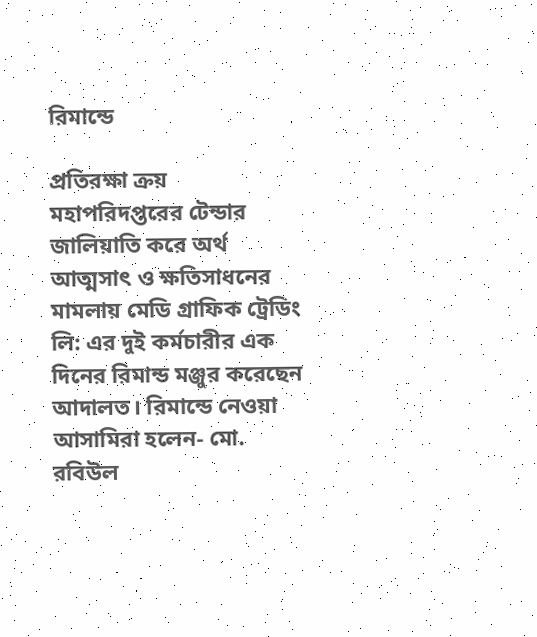রিমান্ডে

প্রতিরক্ষা ক্রয় মহাপরিদপ্তরের টেন্ডার জালিয়াতি করে অর্থ আত্মসাৎ ও ক্ষতিসাধনের মামলায় মেডি গ্রাফিক ট্রেডিং লি: এর দুই কর্মচারীর এক দিনের রিমান্ড মঞ্জুর করেছেন আদালত। রিমান্ডে নেওয়া আসামিরা হলেন- মো. রবিউল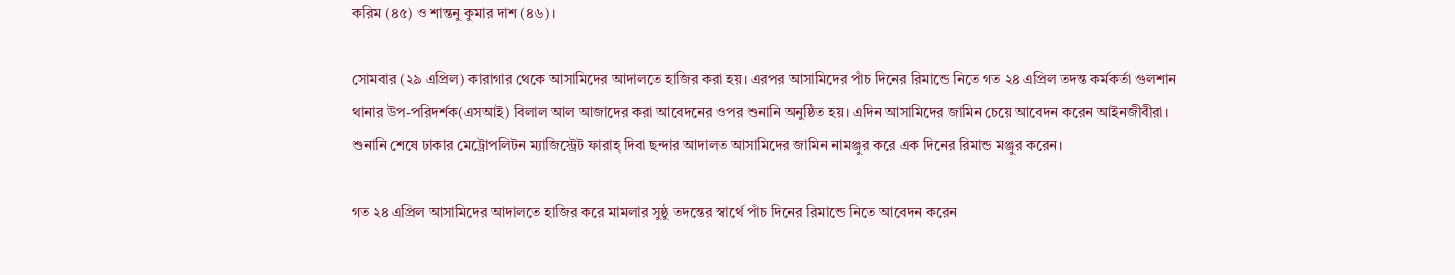করিম (৪৫) ও শান্তনু কুমার দাশ (৪৬)।

সোমবার (২৯ এপ্রিল) কারাগার থেকে আসামিদের আদালতে হাজির করা হয়। এরপর আসামিদের পাঁচ দিনের রিমান্ডে নিতে গত ২৪ এপ্রিল তদন্ত কর্মকর্তা গুলশান থানার উপ-পরিদর্শক(এসআই) বিলাল আল আজাদের করা আবেদনের ওপর শুনানি অনুষ্ঠিত হয়। এদিন আসামিদের জামিন চেয়ে আবেদন করেন আইনজীবীরা। শুনানি শেষে ঢাকার মেট্রোপলিটন ম্যাজিস্ট্রেট ফারাহ্ দিবা ছন্দার আদালত আসামিদের জামিন নামঞ্জুর করে এক দিনের রিমান্ড মঞ্জুর করেন।

গত ২৪ এপ্রিল আসামিদের আদালতে হাজির করে মামলার সুষ্ঠু তদন্তের স্বার্থে পাঁচ দিনের রিমান্ডে নিতে আবেদন করেন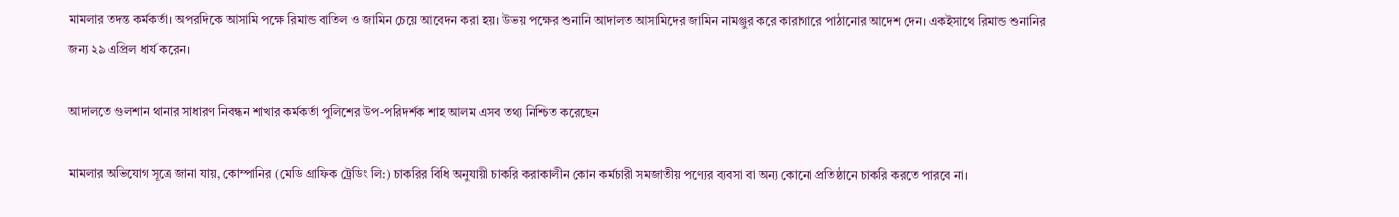মামলার তদন্ত কর্মকর্তা। অপরদিকে আসামি পক্ষে রিমান্ড বাতিল ও জামিন চেয়ে আবেদন করা হয়। উভয় পক্ষের শুনানি আদালত আসামিদের জামিন নামঞ্জুর করে কারাগারে পাঠানোর আদেশ দেন। একইসাথে রিমান্ড শুনানির জন্য ২৯ এপ্রিল ধার্য করেন।

আদালতে গুলশান থানার সাধারণ নিবন্ধন শাখার কর্মকর্তা পুলিশের উপ-পরিদর্শক শাহ আলম এসব তথ্য নিশ্চিত করেছেন

মামলার অভিযোগ সূত্রে জানা যায়, কোম্পানির (মেডি গ্রাফিক ট্রেডিং লি:) চাকরির বিধি অনুযায়ী চাকরি করাকালীন কোন কর্মচারী সমজাতীয় পণ্যের ব্যবসা বা অন্য কোনো প্রতিষ্ঠানে চাকরি করতে পারবে না।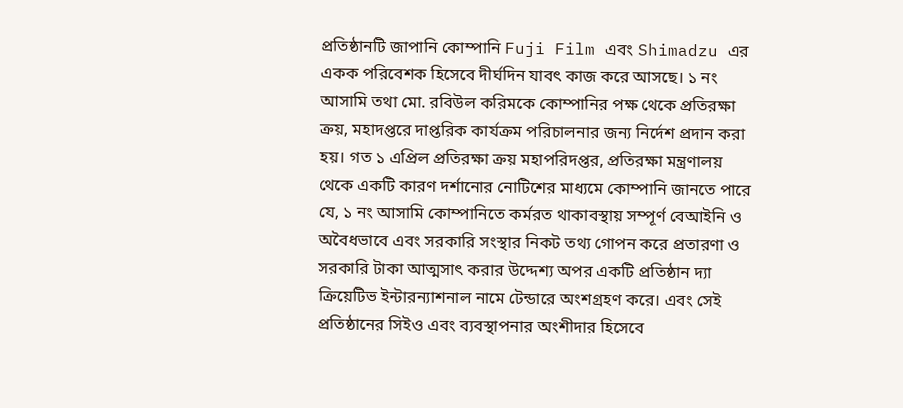প্রতিষ্ঠানটি জাপানি কোম্পানি Fuji Film এবং Shimadzu এর একক পরিবেশক হিসেবে দীর্ঘদিন যাবৎ কাজ করে আসছে। ১ নং আসামি তথা মো. রবিউল করিমকে কোম্পানির পক্ষ থেকে প্রতিরক্ষা ক্রয়, মহাদপ্তরে দাপ্তরিক কার্যক্রম পরিচালনার জন্য নির্দেশ প্রদান করা হয়। গত ১ এপ্রিল প্রতিরক্ষা ক্রয় মহাপরিদপ্তর, প্রতিরক্ষা মন্ত্রণালয় থেকে একটি কারণ দর্শানোর নোটিশের মাধ্যমে কোম্পানি জানতে পারে যে, ১ নং আসামি কোম্পানিতে কর্মরত থাকাবস্থায় সম্পূর্ণ বেআইনি ও অবৈধভাবে এবং সরকারি সংস্থার নিকট তথ্য গোপন করে প্রতারণা ও সরকারি টাকা আত্মসাৎ করার উদ্দেশ্য অপর একটি প্রতিষ্ঠান দ্যা ক্রিয়েটিভ ইন্টারন্যাশনাল নামে টেন্ডারে অংশগ্রহণ করে। এবং সেই প্রতিষ্ঠানের সিইও এবং ব্যবস্থাপনার অংশীদার হিসেবে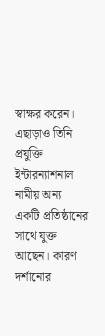স্বাক্ষর করেন। এছাড়াও তিনি প্রযুক্তি ইন্টারন্যাশনাল নামীয় অন্য একটি প্রতিষ্ঠানের সাথে যুক্ত আছেন। কারণ দর্শানোর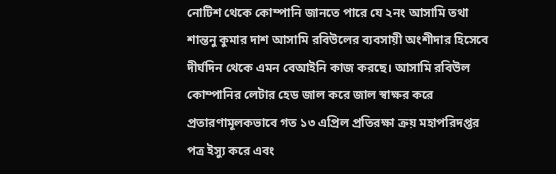নোটিশ থেকে কোম্পানি জানতে পারে যে ২নং আসামি তথা শান্তনু কুমার দাশ আসামি রবিউলের ব্যবসায়ী অংশীদার হিসেবে দীর্ঘদিন থেকে এমন বেআইনি কাজ করছে। আসামি রবিউল কোম্পানির লেটার হেড জাল করে জাল স্বাক্ষর করে প্রতারণামূলকভাবে গত ১৩ এপ্রিল প্রতিরক্ষা ক্রয় মহাপরিদপ্তর পত্র ইস্যু করে এবং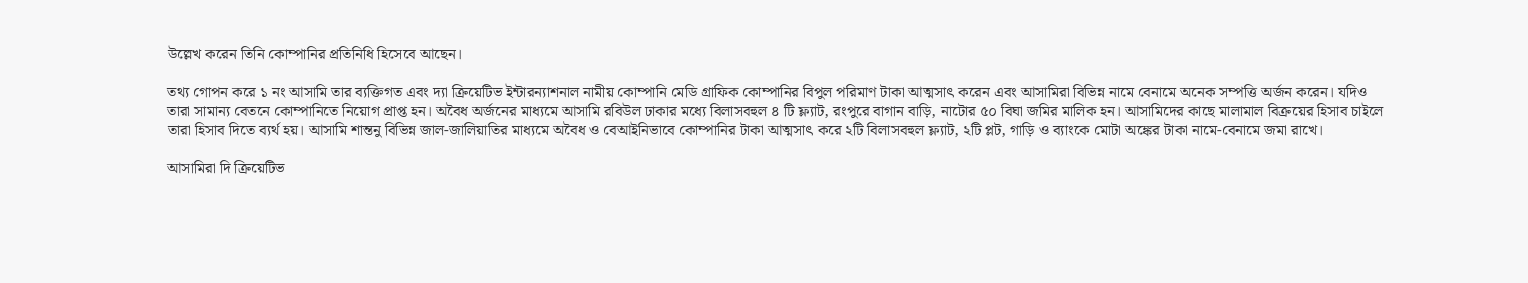উল্লেখ করেন তিনি কোম্পানির প্রতিনিধি হিসেবে আছেন।

তথ্য গোপন করে ১ নং আসামি তার ব্যক্তিগত এবং দ্যা ক্রিয়েটিভ ইন্টারন্যাশনাল নামীয় কোম্পানি মেডি গ্রাফিক কোম্পানির বিপুল পরিমাণ টাকা আত্মসাৎ করেন এবং আসামিরা বিভিন্ন নামে বেনামে অনেক সম্পত্তি অর্জন করেন। যদিও তারা সামান্য বেতনে কোম্পানিতে নিয়োগ প্রাপ্ত হন। অবৈধ অর্জনের মাধ্যমে আসামি রবিউল ঢাকার মধ্যে বিলাসবহুল ৪ টি ফ্ল্যাট, রংপুরে বাগান বাড়ি, নাটোর ৫০ বিঘা জমির মালিক হন। আসামিদের কাছে মালামাল বিক্রয়ের হিসাব চাইলে তারা হিসাব দিতে ব্যর্থ হয়। আসামি শান্তনু বিভিন্ন জাল-জালিয়াতির মাধ্যমে অবৈধ ও বেআইনিভাবে কোম্পানির টাকা আত্মসাৎ করে ২টি বিলাসবহুল ফ্ল্যাট, ২টি প্লট, গাড়ি ও ব্যাংকে মোটা অঙ্কের টাকা নামে-বেনামে জমা রাখে।

আসামিরা দি ক্রিয়েটিভ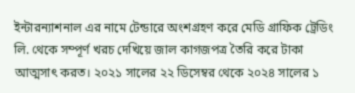ইন্টারন্যাশনাল এর নামে টেন্ডারে অংশগ্রহণ করে মেডি গ্রাফিক ট্রেডিং লি. থেকে সম্পূর্ণ খরচ দেখিয়ে জাল কাগজপত্র তৈরি করে টাকা আত্মসাৎ করত। ২০২১ সালের ২২ ডিসেম্বর থেকে ২০২৪ সালের ১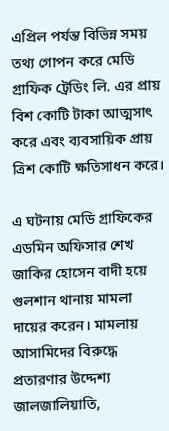এপ্রিল পর্যন্ত বিভিন্ন সময় তথ্য গোপন করে মেডি গ্রাফিক ট্রেডিং লি. এর প্রায় বিশ কোটি টাকা আত্মসাৎ করে এবং ব্যবসায়িক প্রায় ত্রিশ কোটি ক্ষতিসাধন করে।

এ ঘটনায় মেডি গ্রাফিকের এডমিন অফিসার শেখ জাকির হোসেন বাদী হয়ে গুলশান থানায় মামলা দায়ের করেন। মামলায় আসামিদের বিরুদ্ধে প্রতারণার উদ্দেশ্য জালজালিয়াতি,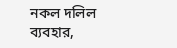নকল দলিল ব্যবহার,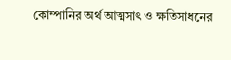কোম্পানির অর্থ আত্মসাৎ ও ক্ষতিসাধনের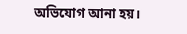অভিযোগ আনা হয়।